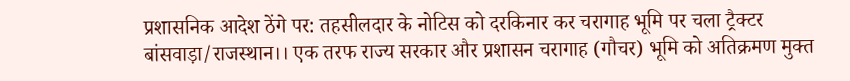प्रशासनिक आदेश ठेंगे पर: तहसीलदार के नोटिस को दरकिनार कर चरागाह भूमि पर चला ट्रैक्टर
बांसवाड़ा/राजस्थान।। एक तरफ राज्य सरकार और प्रशासन चरागाह (गौचर) भूमि को अतिक्रमण मुक्त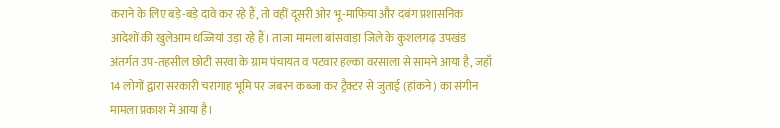कराने के लिए बड़े-बड़े दावे कर रहे हैं, तो वहीं दूसरी ओर भू-माफिया और दबंग प्रशासनिक आदेशों की खुलेआम धज्जियां उड़ा रहे हैं। ताजा मामला बांसवाड़ा जिले के कुशलगढ़ उपखंड अंतर्गत उप-तहसील छोटी सरवा के ग्राम पंचायत व पटवार हल्का वरसाला से सामने आया है, जहाँ 14 लोगों द्वारा सरकारी चरागाह भूमि पर जबरन कब्जा कर ट्रैक्टर से जुताई (हांकने) का संगीन मामला प्रकाश में आया है।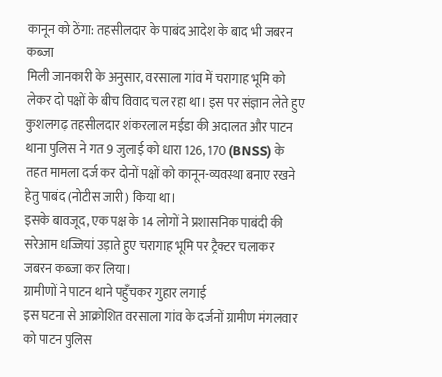कानून को ठेंगा: तहसीलदार के पाबंद आदेश के बाद भी जबरन कब्जा
मिली जानकारी के अनुसार, वरसाला गांव में चरागाह भूमि को लेकर दो पक्षों के बीच विवाद चल रहा था। इस पर संज्ञान लेते हुए कुशलगढ़ तहसीलदार शंकरलाल मईडा की अदालत और पाटन थाना पुलिस ने गत 9 जुलाई को धारा 126, 170 (BNSS) के तहत मामला दर्ज कर दोनों पक्षों को कानून-व्यवस्था बनाए रखने हेतु पाबंद (नोटीस जारी) किया था।
इसके बावजूद, एक पक्ष के 14 लोगों ने प्रशासनिक पाबंदी की सरेआम धज्जियां उड़ाते हुए चरागाह भूमि पर ट्रैक्टर चलाकर जबरन कब्जा कर लिया।
ग्रामीणों ने पाटन थाने पहुँचकर गुहार लगाई
इस घटना से आक्रोशित वरसाला गांव के दर्जनों ग्रामीण मंगलवार को पाटन पुलिस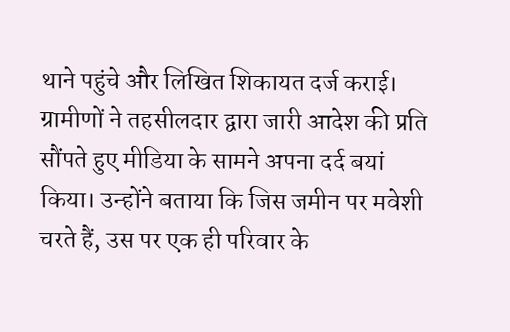थाने पहुंचे और लिखित शिकायत दर्ज कराई। ग्रामीणों ने तहसीलदार द्वारा जारी आदेश की प्रति सौंपते हुए मीडिया के सामने अपना दर्द बयां किया। उन्होंने बताया कि जिस जमीन पर मवेशी चरते हैं, उस पर एक ही परिवार के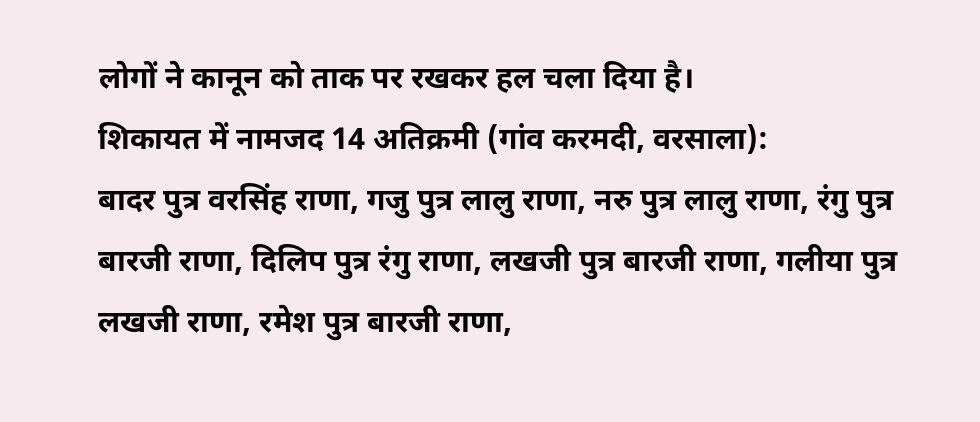लोगों ने कानून को ताक पर रखकर हल चला दिया है।
शिकायत में नामजद 14 अतिक्रमी (गांव करमदी, वरसाला):
बादर पुत्र वरसिंह राणा, गजु पुत्र लालु राणा, नरु पुत्र लालु राणा, रंगु पुत्र बारजी राणा, दिलिप पुत्र रंगु राणा, लखजी पुत्र बारजी राणा, गलीया पुत्र लखजी राणा, रमेश पुत्र बारजी राणा,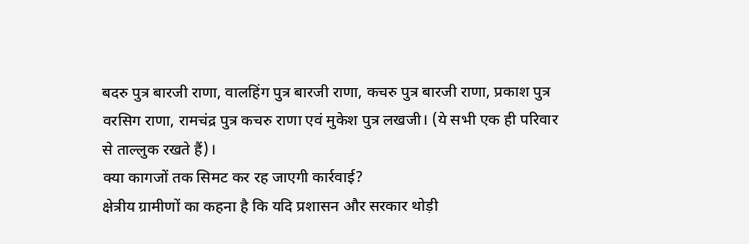बदरु पुत्र बारजी राणा, वालहिंग पुत्र बारजी राणा, कचरु पुत्र बारजी राणा, प्रकाश पुत्र वरसिग राणा, रामचंद्र पुत्र कचरु राणा एवं मुकेश पुत्र लखजी। (ये सभी एक ही परिवार से ताल्लुक रखते हैं)।
क्या कागजों तक सिमट कर रह जाएगी कार्रवाई?
क्षेत्रीय ग्रामीणों का कहना है कि यदि प्रशासन और सरकार थोड़ी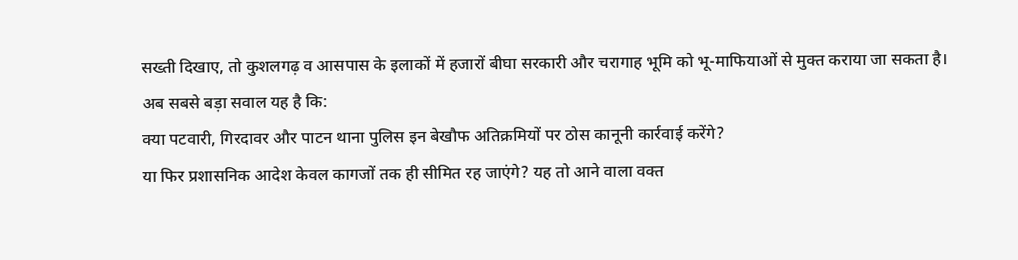सख्ती दिखाए, तो कुशलगढ़ व आसपास के इलाकों में हजारों बीघा सरकारी और चरागाह भूमि को भू-माफियाओं से मुक्त कराया जा सकता है।
अब सबसे बड़ा सवाल यह है कि:
क्या पटवारी, गिरदावर और पाटन थाना पुलिस इन बेखौफ अतिक्रमियों पर ठोस कानूनी कार्रवाई करेंगे?
या फिर प्रशासनिक आदेश केवल कागजों तक ही सीमित रह जाएंगे? यह तो आने वाला वक्त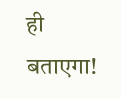ही बताएगा!